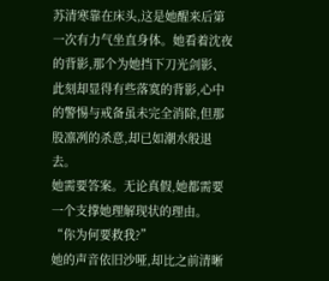苏清寒靠在床头,这是她醒来后第一次有力气坐直身体。她看着沈夜的背影,那个为她挡下刀光剑影、此刻却显得有些落寞的背影,心中的警惕与戒备虽未完全消除,但那股凛冽的杀意,却已如潮水般退去。
她需要答案。无论真假,她都需要一个支撑她理解现状的理由。
“你为何要救我?”
她的声音依旧沙哑,却比之前清晰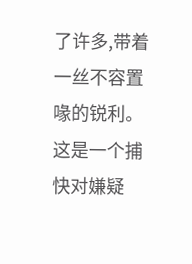了许多,带着一丝不容置喙的锐利。这是一个捕快对嫌疑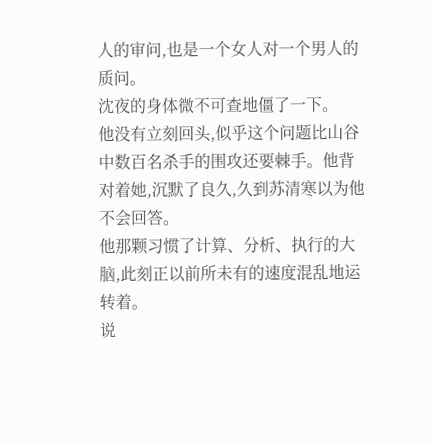人的审问,也是一个女人对一个男人的质问。
沈夜的身体微不可查地僵了一下。
他没有立刻回头,似乎这个问题比山谷中数百名杀手的围攻还要棘手。他背对着她,沉默了良久,久到苏清寒以为他不会回答。
他那颗习惯了计算、分析、执行的大脑,此刻正以前所未有的速度混乱地运转着。
说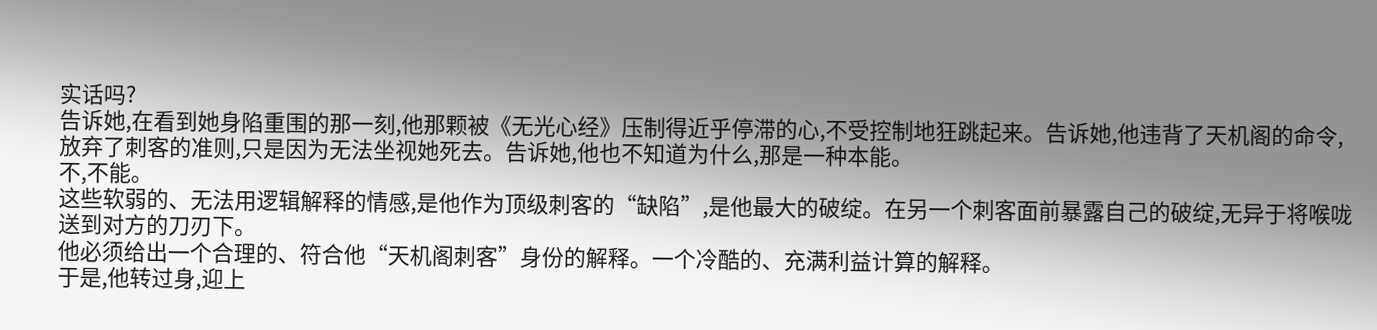实话吗?
告诉她,在看到她身陷重围的那一刻,他那颗被《无光心经》压制得近乎停滞的心,不受控制地狂跳起来。告诉她,他违背了天机阁的命令,放弃了刺客的准则,只是因为无法坐视她死去。告诉她,他也不知道为什么,那是一种本能。
不,不能。
这些软弱的、无法用逻辑解释的情感,是他作为顶级刺客的“缺陷”,是他最大的破绽。在另一个刺客面前暴露自己的破绽,无异于将喉咙送到对方的刀刃下。
他必须给出一个合理的、符合他“天机阁刺客”身份的解释。一个冷酷的、充满利益计算的解释。
于是,他转过身,迎上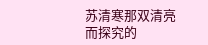苏清寒那双清亮而探究的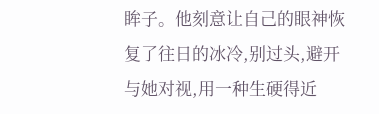眸子。他刻意让自己的眼神恢复了往日的冰冷,别过头,避开与她对视,用一种生硬得近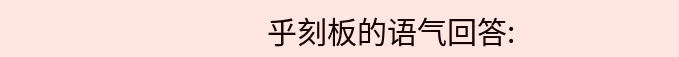乎刻板的语气回答: